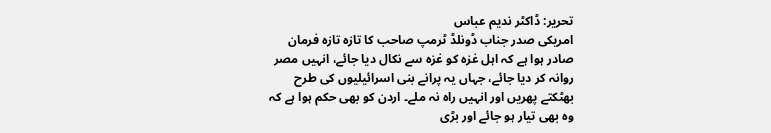تحریر: ڈاکٹر ندیم عباس
امریکی صدر جناب ڈونلڈ ٹرمپ صاحب کا تازہ تازہ فرمان صادر ہوا ہے کہ اہل غزہ کو غزہ سے نکال دیا جائے، انہیں مصر روانہ کر دیا جائے، جہاں یہ پرانے بنی اسرائیلیوں کی طرح بھٹکتے پھریں اور انہیں راہ نہ ملے۔ اردن کو بھی حکم ہوا ہے کہ وہ بھی تیار ہو جائے اور بڑی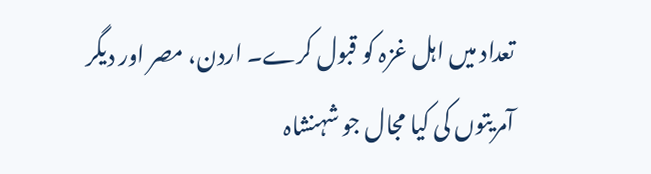تعداد میں اہل غزہ کو قبول کرے۔ اردن، مصر اور دیگر آمریتوں کی کیا مجال جو شہنشاہ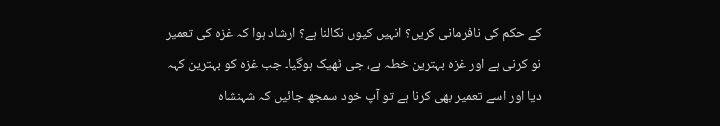کے حکم کی نافرمانی کریں؟ انہیں کیوں نکالنا ہے؟ ارشاد ہوا کہ غزہ کی تعمیر نو کرنی ہے اور غزہ بہترین خطہ ہے، جی ٹھیک ہوگیا۔ جب غزہ کو بہترین کہہ دیا اور اسے تعمیر بھی کرنا ہے تو آپ خود سمجھ جائیں کہ شہنشاہ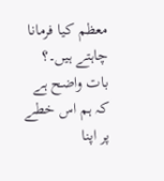معظم کیا فرمانا چاہتے ہیں۔؟ بات واضح ہے کہ ہم اس خطے پر اپنا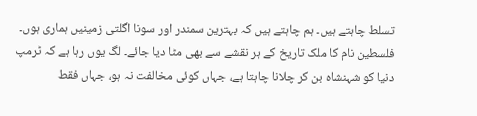تسلط چاہتے ہیں۔ ہم چاہتے ہیں کہ بہترین سمندر اور سونا اگلتی زمینیں ہماری ہوں۔ فلسطین نام کا ملک تاریخ کے ہر نقشے سے بھی مٹا دیا جائے۔ لگ یوں رہا ہے کہ ٹرمپ دنیا کو شہنشاہ بن کر چلانا چاہتا ہے، جہاں کوئی مخالفت نہ ہو، جہاں فقط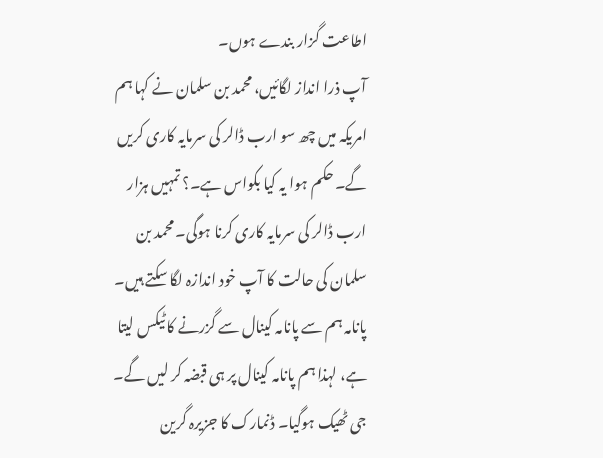اطاعت گزار بندے ہوں۔
آپ ذرا انداز لگائیں، محمد بن سلمان نے کہا ہم امریکہ میں چھ سو ارب ڈالر کی سرمایہ کاری کریں گے۔ حکم ہوا یہ کیا بکواس ہے۔؟ تمہیں ہزار ارب ڈالر کی سرمایہ کاری کرنا ہوگی۔ محمد بن سلمان کی حالت کا آپ خود اندازہ لگا سکتے ہیں۔ پانامہ ہم سے پانامہ کینال سے گزرنے کا ٹیکس لیتا ہے، لہذا ہم پانامہ کینال پر ہی قبضہ کر لیں گے۔ جی ٹھیک ہوگیا۔ ڈنمارک کا جزیرہ گرین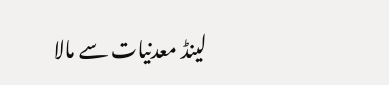لینڈ معدنیات سے مالا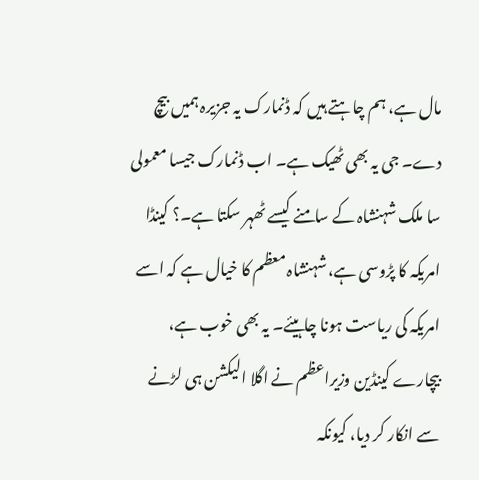مال ہے، ہم چاہتے ہیں کہ ڈنمارک یہ جزیرہ ہمیں بیچ دے۔ جی یہ بھی ٹھیک ہے۔ اب ڈنمارک جیسا معمولی سا ملک شہنشاہ کے سامنے کیسے ٹھہر سکتا ہے۔؟ کینڈا امریکہ کا پڑوسی ہے، شہنشاہ معظم کا خیال ہے کہ اسے امریکہ کی ریاست ہونا چاہیئے۔ یہ بھی خوب ہے، بیچارے کینڈین وزیراعظم نے اگلا الیکشن ہی لڑنے سے انکار کر دیا، کیونکہ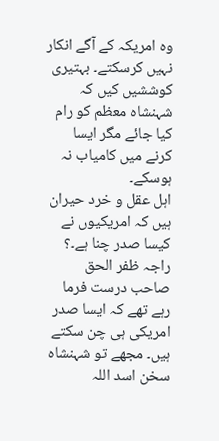وہ امریکہ کے آگے انکار نہیں کرسکتے۔ بہتیری کوششیں کیں کہ شہنشاہ معظم کو رام کیا جائے مگر ایسا کرنے میں کامیاب نہ ہوسکے۔
اہل عقل و خرد حیران ہیں کہ امریکیوں نے کیسا صدر چنا ہے۔؟ راجہ ظفر الحق صاحب درست فرما رہے تھے کہ ایسا صدر امریکی ہی چن سکتے ہیں۔ مجھے تو شہنشاہ سخن اسد اللہ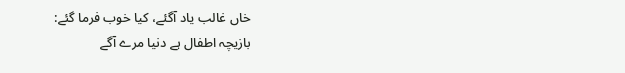خاں غالب یاد آگئے، کیا خوب فرما گئے:
بازیچہ اطفال ہے دنیا مرے آگے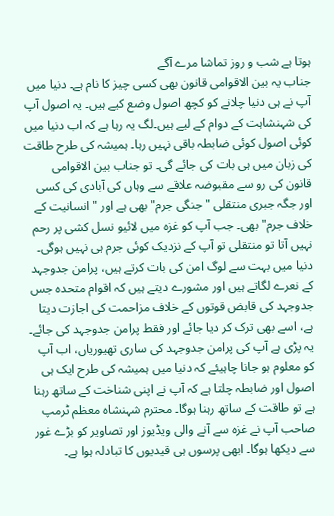ہوتا ہے شب و روز تماشا مرے آگے
جناب یہ بین الاقوامی قانون بھی کسی چیز کا نام ہے۔ دنیا میں آپ نے ہی دنیا چلانے کو کچھ اصول وضع کیے ہیں۔ یہ اصول آپ کی شہنشاہت کے دوام کے لیے ہیں۔لگ یہ رہا ہے کہ اب دنیا میں کوئی اصول کوئی ضابطہ باقی نہیں رہا۔ ہمیشہ کی طرح طاقت کی زبان میں ہی بات کی جائے گی۔ تو جناب بین الاقوامی قانون کی رو سے مقبوضہ علاقے سے وہاں کی آبادی کی کسی اور جگہ جبری منتقلی "جنگی جرم" بھی ہے اور "انسانیت کے خلاف جرم" بھی۔ جب آپ کو غزہ میں لائیو نسل کشی پر رحم نہیں آتا تو منتقلی تو آپ کے نزدیک کوئی جرم ہی نہیں ہوگی۔
دنیا میں بہت سے لوگ امن کی بات کرتے ہیں، پرامن جدوجہد کے نعرے لگاتے ہیں اور مشورے دیتے ہیں کہ اقوام متحدہ جس جدوجہد کی قابض قوتوں کے خلاف مزاحمت کی اجازت دیتا ہے، اسے بھی ترک کر دیا جائے اور فقط پرامن جدوجہد کی جائے۔ یہ پڑی ہے آپ کی پرامن جدوجہد کی ساری تھیوریاں، اب آپ کو معلوم ہو جانا چاہیئے کہ دنیا میں ہمیشہ کی طرح ایک ہی اصول اور ضابطہ چلتا ہے کہ آپ نے اپنی شناخت کے ساتھ رہنا ہے تو طاقت کے ساتھ رہنا ہوگا۔ محترم شہنشاہ معظم ٹرمپ صاحب آپ نے غزہ سے آنے والی ویڈیوز اور تصاویر کو بڑے غور سے دیکھا ہوگا۔ ابھی پرسوں ہی قیدیوں کا تبادلہ ہوا ہے۔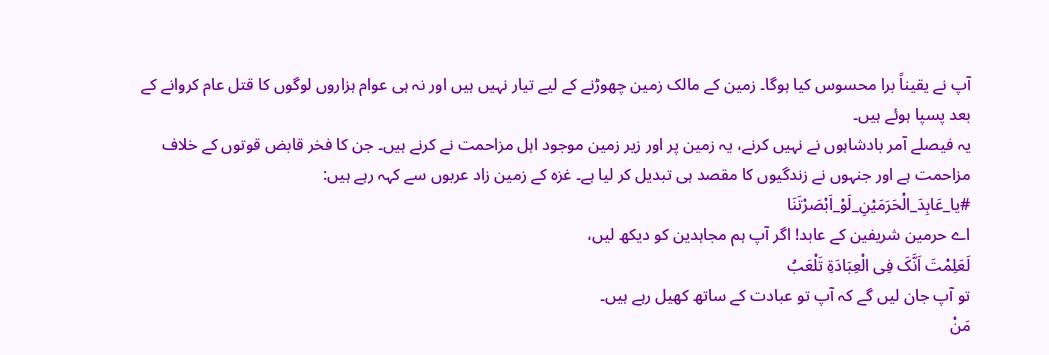آپ نے یقیناً برا محسوس کیا ہوگا۔ زمین کے مالک زمین چھوڑنے کے لیے تیار نہیں ہیں اور نہ ہی عوام ہزاروں لوگوں کا قتل عام کروانے کے بعد پسپا ہوئے ہیں۔
یہ فیصلے آمر بادشاہوں نے نہیں کرنے، یہ زمین پر اور زیر زمین موجود اہل مزاحمت نے کرنے ہیں۔ جن کا فخر قابض قوتوں کے خلاف مزاحمت ہے اور جنہوں نے زندگیوں کا مقصد ہی تبدیل کر لیا ہے۔ غزہ کے زمین زاد عربوں سے کہہ رہے ہیں:
#یا_عَابِدَ_الْحَرَمَیْنِ_لَوْ_اَبْصَرْتَنَا
اے حرمین شریفین کے عابد! اگر آپ ہم مجاہدین کو دیکھ لیں،
لَعَلِمْتَ اَنَّکَ فِی الْعِبَادَۃِ تَلْعَبُ
تو آپ جان لیں گے کہ آپ تو عبادت کے ساتھ کھیل رہے ہیں۔
مَنْ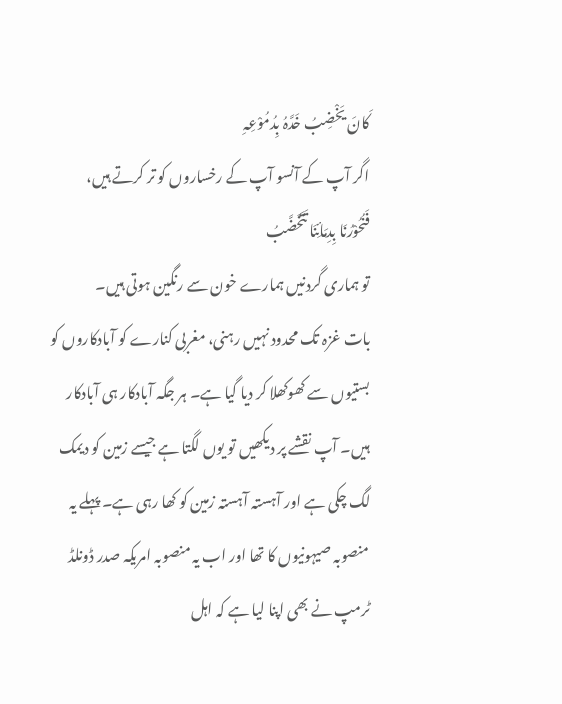کَانَ یَخْضِبُ خَدَّہُ بِدُمُوْعِہِ
اگر آپ کے آنسو آپ کے رخساروں کو تر کرتے ہیں،
فَنُحُوْرُنَا بِدِمَائِنَا تَتَخَضَّبُ
تو ہماری گردنیں ہمارے خون سے رنگین ہوتی ہیں۔
بات غزہ تک محدود نہیں رہنی، مغربی کنارے کو آبادکاروں کو بستیوں سے کھوکھلا کر دیا گیا ہے۔ ہر جگہ آبادکار ہی آبادکار ہیں۔ آپ نقشے پر دیکھیں تو یوں لگتا ہے جیسے زمین کو دیمک لگ چکی ہے اور آہستہ آہستہ زمین کو کھا رہی ہے۔ پہلے یہ منصوبہ صیہونیوں کا تھا اور اب یہ منصوبہ امریکہ صدر ڈونلڈ ٹرمپ نے بھی اپنا لیا ہے کہ اہل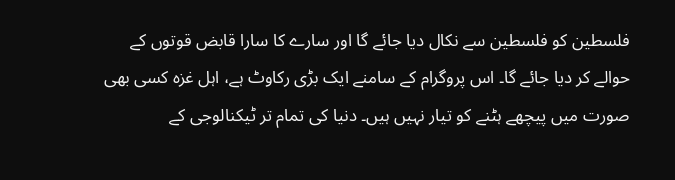فلسطین کو فلسطین سے نکال دیا جائے گا اور سارے کا سارا قابض قوتوں کے حوالے کر دیا جائے گا۔ اس پروگرام کے سامنے ایک بڑی رکاوٹ ہے، اہل غزہ کسی بھی صورت میں پیچھے ہٹنے کو تیار نہیں ہیں۔ دنیا کی تمام تر ٹیکنالوجی کے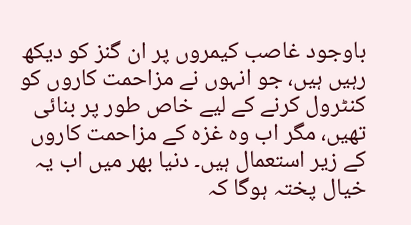باوجود غاصب کیمروں پر ان گنز کو دیکھ رہیں ہیں، جو انہوں نے مزاحمت کاروں کو کنٹرول کرنے کے لیے خاص طور پر بنائی تھیں، مگر اب وہ غزہ کے مزاحمت کاروں کے زیر استعمال ہیں۔ دنیا بھر میں اب یہ خیال پختہ ہوگا کہ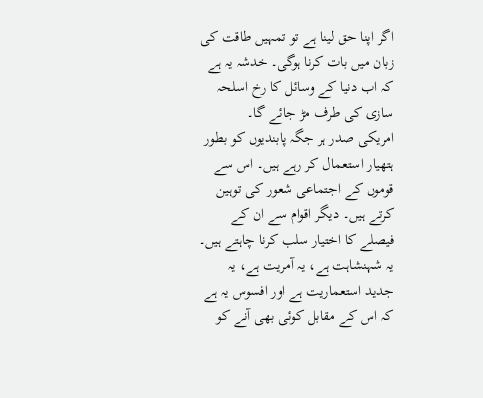اگر اپنا حق لینا ہے تو تمہیں طاقت کی زبان میں بات کرنا ہوگی۔ خدشہ یہ ہے کہ اب دنیا کے وسائل کا رخ اسلحہ سازی کی طرف مڑ جائے گا۔
امریکی صدر ہر جگہ پابندیوں کو بطور ہتھیار استعمال کر رہے ہیں۔ اس سے قوموں کے اجتماعی شعور کی توہین کرتے ہیں۔ دیگر اقوام سے ان کے فیصلے کا اختیار سلب کرنا چاہتے ہیں۔ یہ شہنشاہت ہے، یہ آمریت ہے، یہ جدید استعماریت ہے اور افسوس یہ ہے کہ اس کے مقابل کوئی بھی آنے کو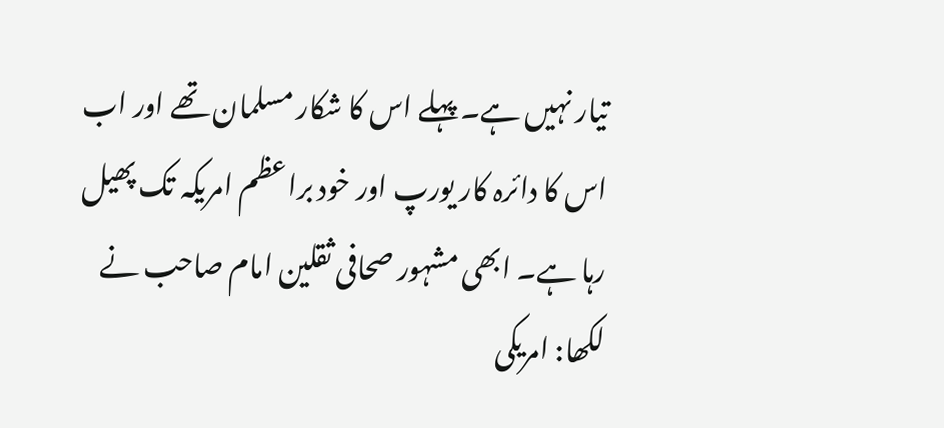تیار نہیں ہے۔ پہلے اس کا شکار مسلمان تھے اور اب اس کا دائرہ کار یورپ اور خود براعظم امریکہ تک پھیل رہا ہے۔ ابھی مشہور صحافی ثقلین امام صاحب نے لکھا: امریکی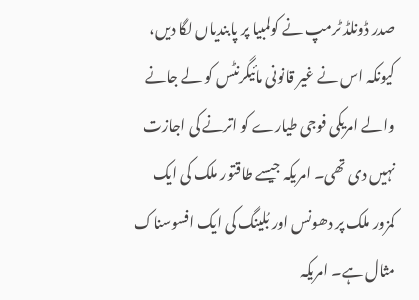صدر ڈونلڈ ٹرمپ نے کولمبیا پر پابندیاں لگا دیں، کیونکہ اس نے غیر قانونی مائیگرنٹس کو لے جانے والے امریکی فوجی طیارے کو اترنے کی اجازت نہیں دی تھی۔ امریکہ جیسے طاقتور ملک کی ایک کمزور ملک پر دھونس اور بُلینگ کی ایک افسوسناک مثال ہے۔ امریکہ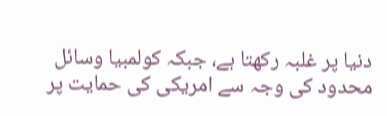دنیا پر غلبہ رکھتا ہے، جبکہ کولمبیا وسائل محدود کی وجہ سے امریکی کی حمایت پر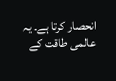انحصار کرتا ہے۔ یہ عالمی طاقت کے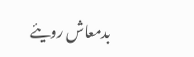بدمعاش رویئے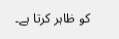کو ظاہر کرتا ہے۔